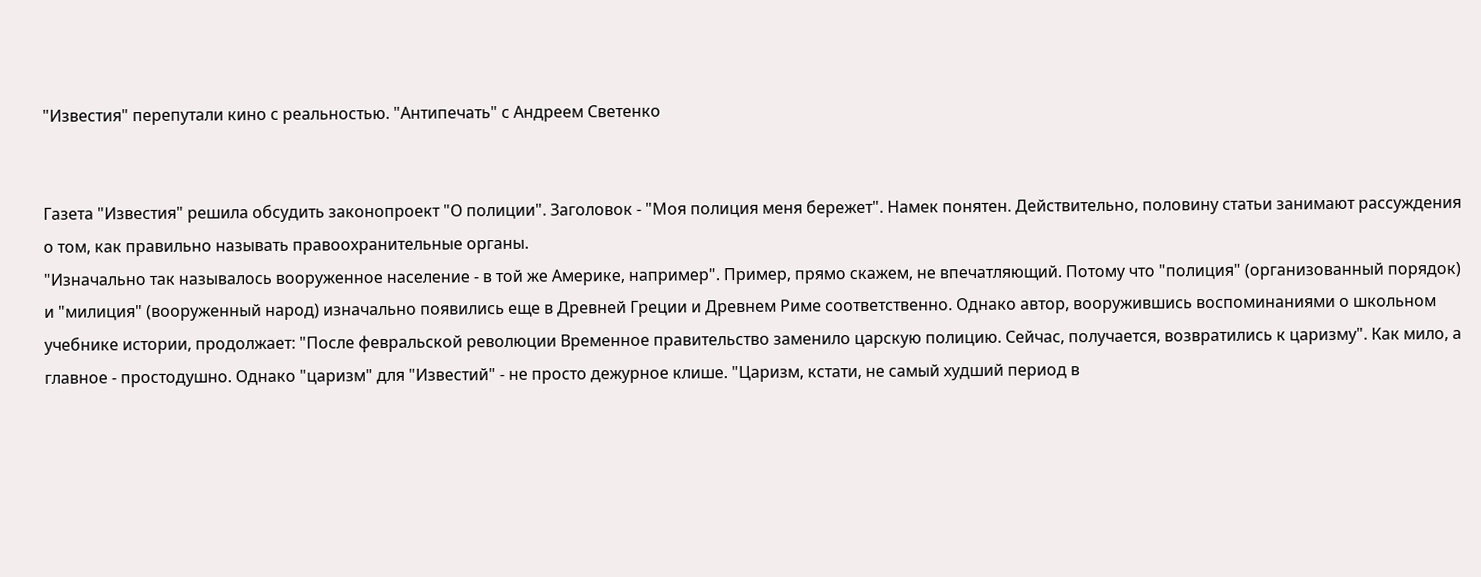"Известия" перепутали кино с реальностью. "Антипечать" с Андреем Светенко


Газета "Известия" решила обсудить законопроект "О полиции". Заголовок - "Моя полиция меня бережет". Намек понятен. Действительно, половину статьи занимают рассуждения о том, как правильно называть правоохранительные органы.
"Изначально так называлось вооруженное население - в той же Америке, например". Пример, прямо скажем, не впечатляющий. Потому что "полиция" (организованный порядок) и "милиция" (вооруженный народ) изначально появились еще в Древней Греции и Древнем Риме соответственно. Однако автор, вооружившись воспоминаниями о школьном учебнике истории, продолжает: "После февральской революции Временное правительство заменило царскую полицию. Сейчас, получается, возвратились к царизму". Как мило, а главное - простодушно. Однако "царизм" для "Известий" - не просто дежурное клише. "Царизм, кстати, не самый худший период в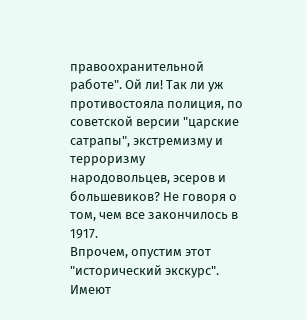правоохранительной работе". Ой ли! Так ли уж противостояла полиция, по советской версии "царские сатрапы", экстремизму и терроризму народовольцев, эсеров и большевиков? Не говоря о том, чем все закончилось в 1917.
Впрочем, опустим этот "исторический экскурс". Имеют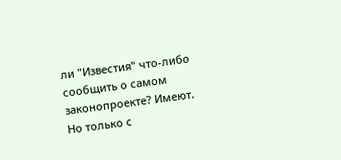ли "Известия" что-либо сообщить о самом законопроекте? Имеют. Но только с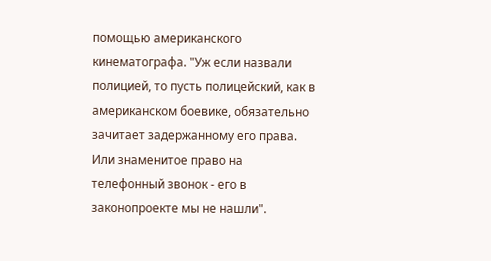помощью американского кинематографа. "Уж если назвали полицией, то пусть полицейский, как в американском боевике, обязательно зачитает задержанному его права. Или знаменитое право на телефонный звонок - его в законопроекте мы не нашли".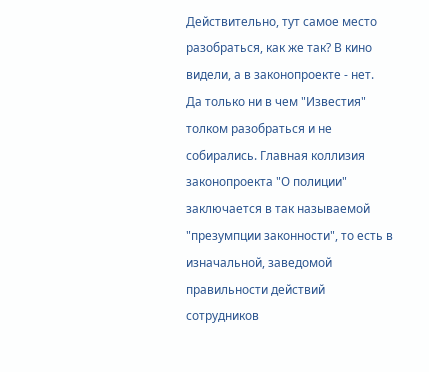Действительно, тут самое место разобраться, как же так? В кино видели, а в законопроекте - нет.
Да только ни в чем "Известия" толком разобраться и не собирались. Главная коллизия законопроекта "О полиции" заключается в так называемой "презумпции законности", то есть в изначальной, заведомой правильности действий сотрудников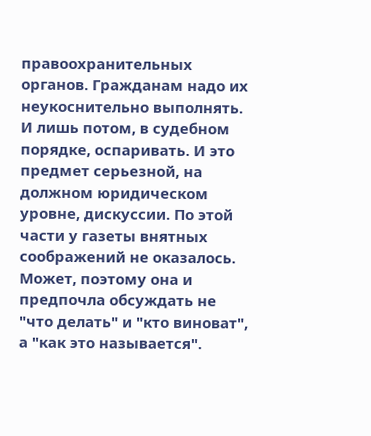правоохранительных органов. Гражданам надо их неукоснительно выполнять. И лишь потом, в судебном порядке, оспаривать. И это предмет серьезной, на должном юридическом уровне, дискуссии. По этой части у газеты внятных соображений не оказалось. Может, поэтому она и предпочла обсуждать не "что делать" и "кто виноват", а "как это называется".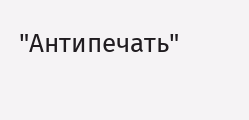"Антипечать"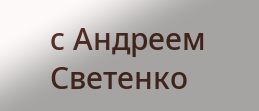с Андреем Светенко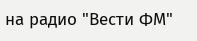на радио "Вести ФМ"